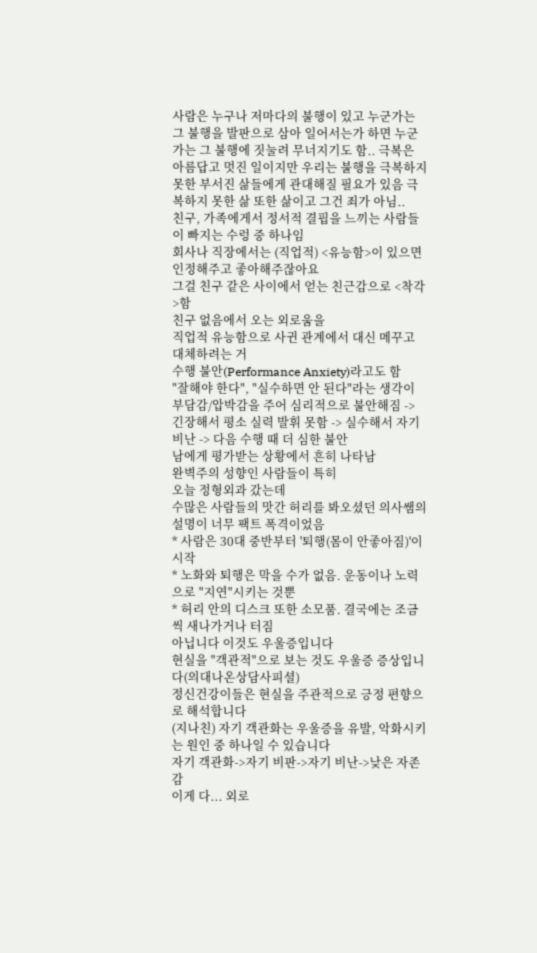사람은 누구나 저마다의 불행이 있고 누군가는 그 불행을 발판으로 삼아 일어서는가 하면 누군가는 그 불행에 짓눌려 무너지기도 함.. 극복은 아름답고 멋진 일이지만 우리는 불행을 극복하지 못한 부서진 삶들에게 관대해질 필요가 있음 극복하지 못한 삶 또한 삶이고 그건 죄가 아님..
친구, 가족에게서 정서적 결핍을 느끼는 사람들이 빠지는 수렁 중 하나임
회사나 직장에서는 (직업적) <유능함>이 있으면 인정해주고 좋아해주잖아요
그걸 친구 같은 사이에서 얻는 친근감으로 <착각>함
친구 없음에서 오는 외로움을
직업적 유능함으로 사귄 관계에서 대신 메꾸고 대체하려는 거
수행 불안(Performance Anxiety)라고도 함
"잘해야 한다", "실수하면 안 된다"라는 생각이 부담감/압박감을 주어 심리적으로 불안해짐 -> 긴장해서 평소 실력 발휘 못함 -> 실수해서 자기비난 -> 다음 수행 때 더 심한 불안
남에게 평가받는 상황에서 흔히 나타남
완벽주의 성향인 사람들이 특히
오늘 정형외과 갔는데
수많은 사람들의 맛간 허리를 봐오셨던 의사쌤의 설명이 너무 팩트 폭격이었음
* 사람은 30대 중반부터 '퇴행(몸이 안좋아짐)'이 시작
* 노화와 퇴행은 막을 수가 없음. 운동이나 노력으로 "지연"시키는 것뿐
* 허리 안의 디스크 또한 소모품. 결국에는 조금씩 새나가거나 터짐
아닙니다 이것도 우울증입니다
현실을 "객관적"으로 보는 것도 우울증 증상입니다(의대나온상담사피셜)
정신건강이들은 현실을 주관적으로 긍정 편향으로 해석합니다
(지나친) 자기 객관화는 우울증을 유발, 악화시키는 원인 중 하나일 수 있습니다
자기 객관화->자기 비판->자기 비난->낮은 자존감
이게 다... 외로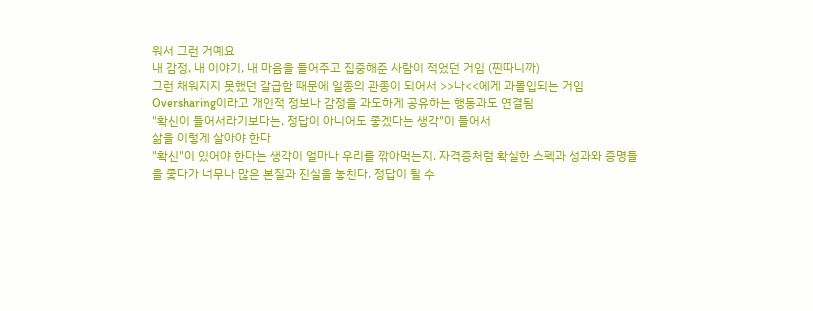워서 그런 거예요
내 감정, 내 이야기, 내 마음을 들어주고 집중해준 사람이 적었던 거임 (찐따니까)
그런 채워지지 못했던 갈급함 때문에 일종의 관종이 되어서 >>나<<에게 과몰입되는 거임
Oversharing이라고 개인적 정보나 감정을 과도하게 공유하는 행동과도 연결됨
"확신이 들어서라기보다는, 정답이 아니어도 좋겠다는 생각"이 들어서
삶을 이렇게 살아야 한다
"확신"이 있어야 한다는 생각이 얼마나 우리를 깎아먹는지. 자격증처럼 확실한 스펙과 성과와 증명들을 좇다가 너무나 많은 본질과 진실을 놓친다. 정답이 될 수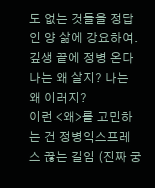도 없는 것들을 정답인 양 삶에 강요하여.
깊생 끝에 정병 온다
나는 왜 살지? 나는 왜 이러지?
이런 <왜>를 고민하는 건 정병익스프레스 끊는 길임 (진짜 궁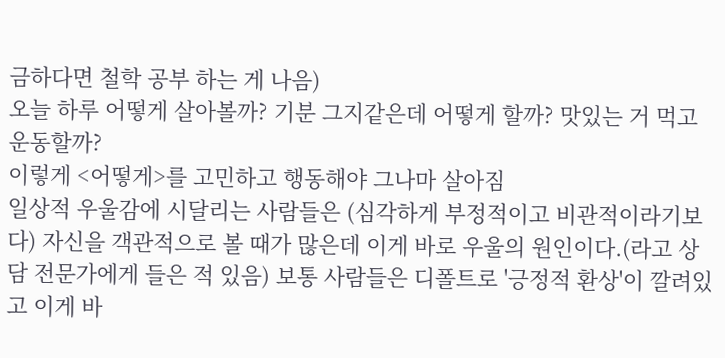금하다면 철학 공부 하는 게 나음)
오늘 하루 어떻게 살아볼까? 기분 그지같은데 어떻게 할까? 맛있는 거 먹고 운동할까?
이렇게 <어떻게>를 고민하고 행동해야 그나마 살아짐
일상적 우울감에 시달리는 사람들은 (심각하게 부정적이고 비관적이라기보다) 자신을 객관적으로 볼 때가 많은데 이게 바로 우울의 원인이다.(라고 상담 전문가에게 들은 적 있음) 보통 사람들은 디폴트로 '긍정적 환상'이 깔려있고 이게 바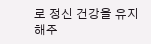로 정신 건강을 유지해주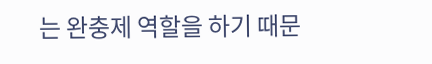는 완충제 역할을 하기 때문